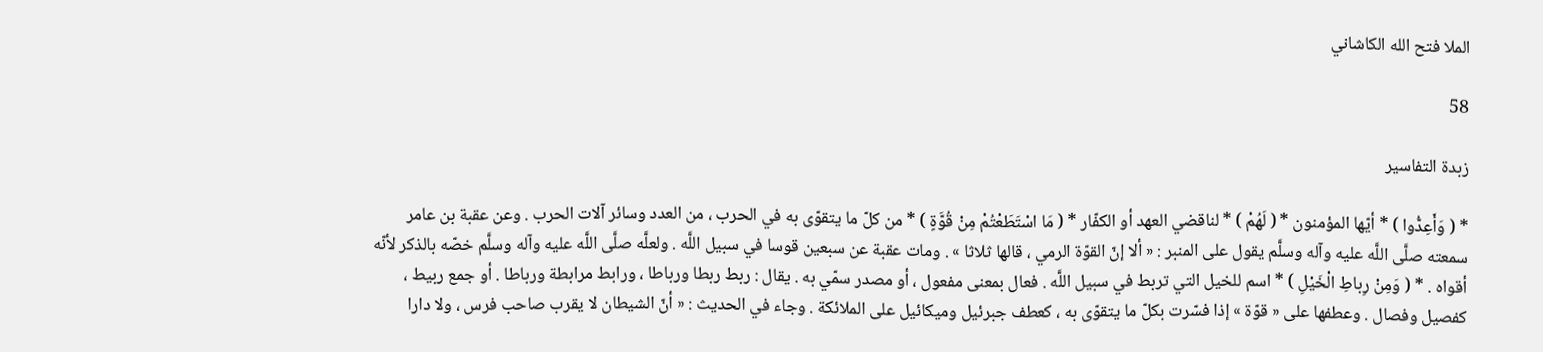الملا فتح الله الكاشاني

58

زبدة التفاسير

* ( وَأَعِدُّوا ) * أيّها المؤمنون * ( لَهُمْ ) * لناقضي العهد أو الكفّار * ( مَا اسْتَطَعْتُمْ مِنْ قُوَّةٍ ) * من كلّ ما يتقوّى به في الحرب ، من العدد وسائر آلات الحرب . وعن عقبة بن عامر سمعته صلَّى اللَّه عليه وآله وسلَّم يقول على المنبر : « ألا إنّ القوّة الرمي ، قالها ثلاثا » . ومات عقبة عن سبعين قوسا في سبيل اللَّه . ولعلَّه صلَّى اللَّه عليه وآله وسلَّم خصّه بالذكر لأنّه أقواه . * ( وَمِنْ رِباطِ الْخَيْلِ ) * اسم للخيل التي تربط في سبيل اللَّه . فعال بمعنى مفعول ، أو مصدر سمّي به . يقال : ربط ربطا ورباطا ، ورابط مرابطة ورباطا . أو جمع ربيط ، كفصيل وفصال . وعطفها على « قوّة » إذا فسّرت بكلّ ما يتقوّى به ، كعطف جبرئيل وميكائيل على الملائكة . وجاء في الحديث : « أنّ الشيطان لا يقرب صاحب فرس ، ولا دارا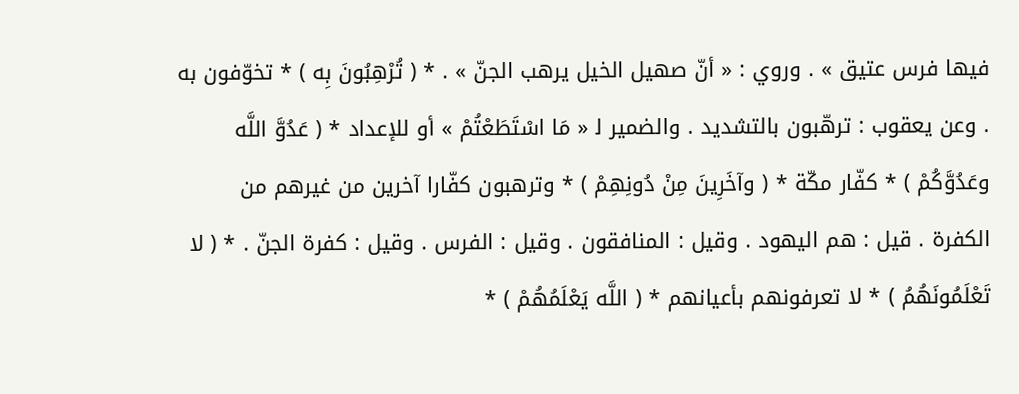فيها فرس عتيق » . وروي : « أنّ صهيل الخيل يرهب الجنّ » . * ( تُرْهِبُونَ بِه ) * تخوّفون به . وعن يعقوب : ترهّبون بالتشديد . والضمير ل‍ « مَا اسْتَطَعْتُمْ » أو للإعداد * ( عَدُوَّ اللَّه وعَدُوَّكُمْ ) * كفّار مكّة * ( وآخَرِينَ مِنْ دُونِهِمْ ) * وترهبون كفّارا آخرين من غيرهم من الكفرة . قيل : هم اليهود . وقيل : المنافقون . وقيل : الفرس . وقيل : كفرة الجنّ . * ( لا تَعْلَمُونَهُمُ ) * لا تعرفونهم بأعيانهم * ( اللَّه يَعْلَمُهُمْ ) *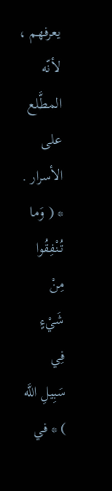يعرفهم ، لأنّه المطَّلع على الأسرار . * ( وَما تُنْفِقُوا مِنْ شَيْءٍ فِي سَبِيلِ اللَّه ) * في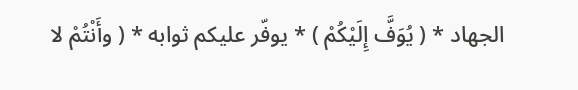الجهاد * ( يُوَفَّ إِلَيْكُمْ ) * يوفّر عليكم ثوابه * ( وأَنْتُمْ لا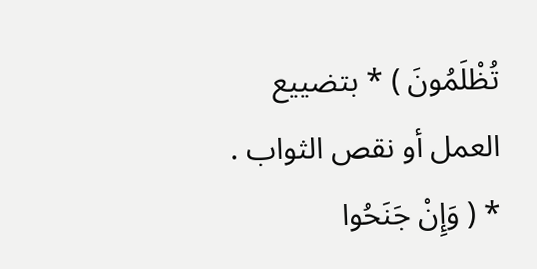تُظْلَمُونَ ) * بتضييع العمل أو نقص الثواب . * ( وَإِنْ جَنَحُوا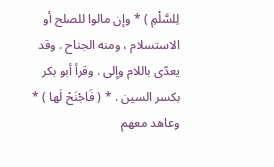لِلسَّلْمِ ) * وإن مالوا للصلح أو الاستسلام ، ومنه الجناح . وقد يعدّى باللام وإلى . وقرأ أبو بكر بكسر السين . * ( فَاجْنَحْ لَها ) * وعاهد معهم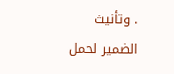. وتأنيث الضمير لحمل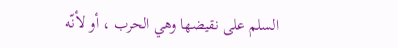السلم على نقيضها وهي الحرب ، أو لأنّه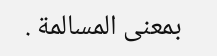بمعنى المسالمة .